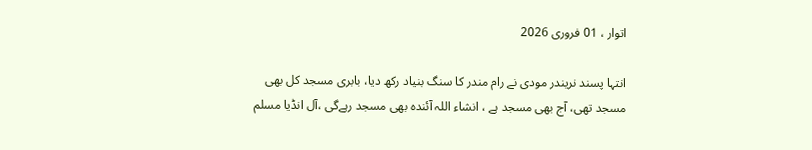اتوار ، 01 فروری 2026

انتہا پسند نریندر مودی نے رام مندر کا سنگ بنیاد رکھ دیا، بابری مسجد کل بھی مسجد تھی، آج بھی مسجد ہے ، انشاء اللہ آئندہ بھی مسجد رہےگی ،آل انڈیا مسلم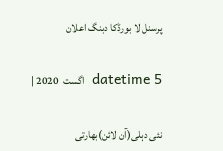پرسنل لا بورڈکا دبنگ اعلان

datetime 5  اگست  2020 |

نئی دہلی(آن لائن)بھارتی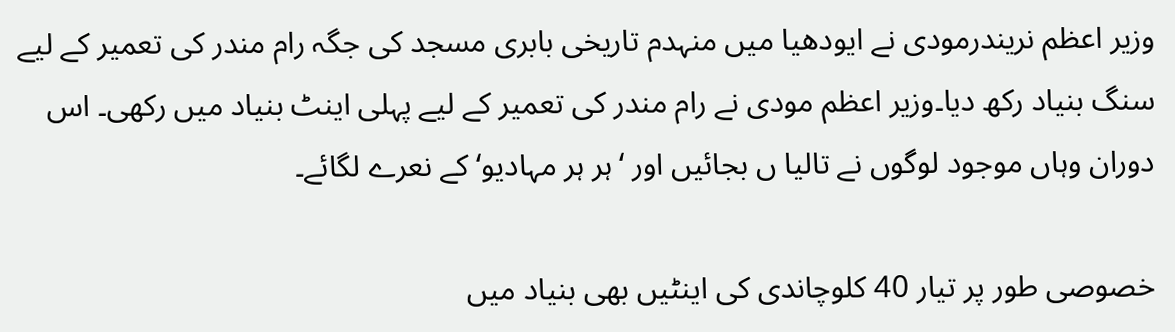وزیر اعظم نریندرمودی نے ایودھیا میں منہدم تاریخی بابری مسجد کی جگہ رام مندر کی تعمیر کے لیے سنگ بنیاد رکھ دیا۔وزیر اعظم مودی نے رام مندر کی تعمیر کے لیے پہلی اینٹ بنیاد میں رکھی۔ اس دوران وہاں موجود لوگوں نے تالیا ں بجائیں اور ‘ہر ہر مہادیو‘ کے نعرے لگائے۔

خصوصی طور پر تیار 40 کلوچاندی کی اینٹیں بھی بنیاد میں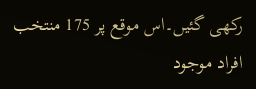رکھی گئیں۔اس موقع پر 175 منتخب افراد موجود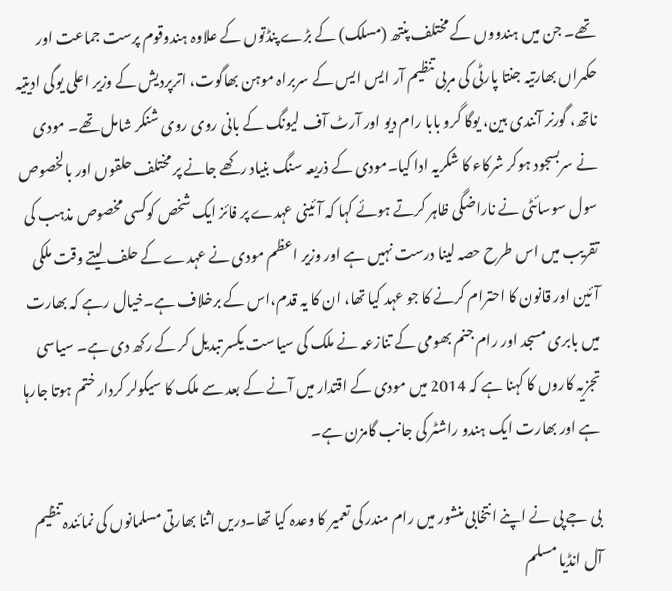تھے۔ جن میں ہندووں کے مختلف پنتھ (مسلک) کے بڑے پنڈتوں کے علاوہ ہندوقوم پرست جماعت اور حکمراں بھارتیہ جنتا پارٹی کی مربی تنظیم آر ایس ایس کے سربراہ موہن بھاگوت، اترپردیش کے وزیر اعلی یوگی ادیتیہ ناتھ، گورنر آنندی بین، یوگا گرو بابا رام دیو اور آرٹ آف لیونگ کے بانی روی روی شنکر شامل تھے۔ مودی نے سربسجود ہوکر شرکاء کا شکریہ ادا کیا۔مودی کے ذریعہ سنگ بنیاد رکھے جانے پر مختلف حلقوں اور بالخصوص سول سوسائٹی نے ناراضگی ظاہر کرتے ہوئے کہا کہ آئینی عہدے پر فائز ایک شخص کوکسی مخصوص مذہب کی تقریب میں اس طرح حصہ لینا درست نہیں ہے اور وزیر اعظم مودی نے عہدے کے حلف لیتے وقت ملکی آئین اور قانون کا احترام کرنے کا جو عہد کیا تھا، ان کا یہ قدم،اس کے برخلاف ہے۔خیال رہے کہ بھارت میں بابری مسجد اور رام جنم بھومی کے تنازعہ نے ملک کی سیاست یکسر تبدیل کر کے رکھ دی ہے۔ سیاسی تجزیہ کاروں کا کہنا ہے کہ 2014 میں مودی کے اقتدار میں آنے کے بعد سے ملک کا سیکولر کردار ختم ہوتا جارہا ہے اور بھارت ایک ہندو راشٹر کی جانب گامزن ہے۔

بی جے پی نے اپنے انتخابی منشور میں رام مندر کی تعمیر کا وعدہ کیا تھا۔دریں اثنا بھارتی مسلمانوں کی نمائندہ تنظیم آل انڈیا مسلم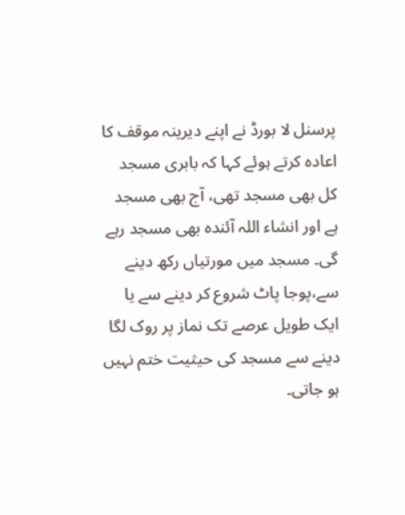پرسنل لا بورڈ نے اپنے دیرینہ موقف کا اعادہ کرتے ہوئے کہا کہ بابری مسجد کل بھی مسجد تھی، آج بھی مسجد ہے اور انشاء اللہ آئندہ بھی مسجد رہے گی۔ مسجد میں مورتیاں رکھ دینے سے،پوجا پاٹ شروع کر دینے سے یا ایک طویل عرصے تک نماز پر روک لگا دینے سے مسجد کی حیثیت ختم نہیں ہو جاتی۔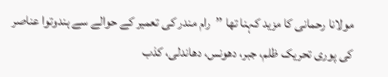مولانا رحمانی کا مزید کہنا تھا ’’رام مندر کی تعمیر کے حوالے سے ہندوتوا عناصر کی پوری تحریک ظلم، جبر، دھونس، دھاندلی، کذب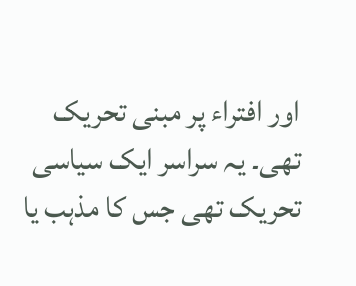اور افتراء پر مبنی تحریک تھی۔ یہ سراسر ایک سیاسی تحریک تھی جس کا مذہب یا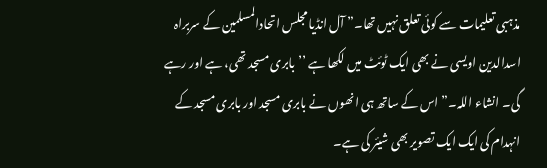مذہبی تعلیمات سے کوئی تعلق نہیں تھا۔” آل انڈیا مجلس اتحادالمسلمین کے سربراہ اسدالدین اویسی نے بھی ایک ٹوئٹ میں لکھا ہے ’’بابری مسجد تھی، ہے اور رہے گی۔ انشاء اللہ۔” اس کے ساتھ ہی انھوں نے بابری مسجد اور بابری مسجد کے انہدام کی ایک ایک تصویر بھی شیئر کی ہے۔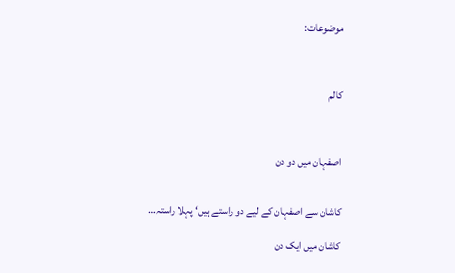موضوعات:



کالم



اصفہان میں دو دن


کاشان سے اصفہان کے لیے دو راستے ہیں‘ پہلا راستہ…

کاشان میں ایک دن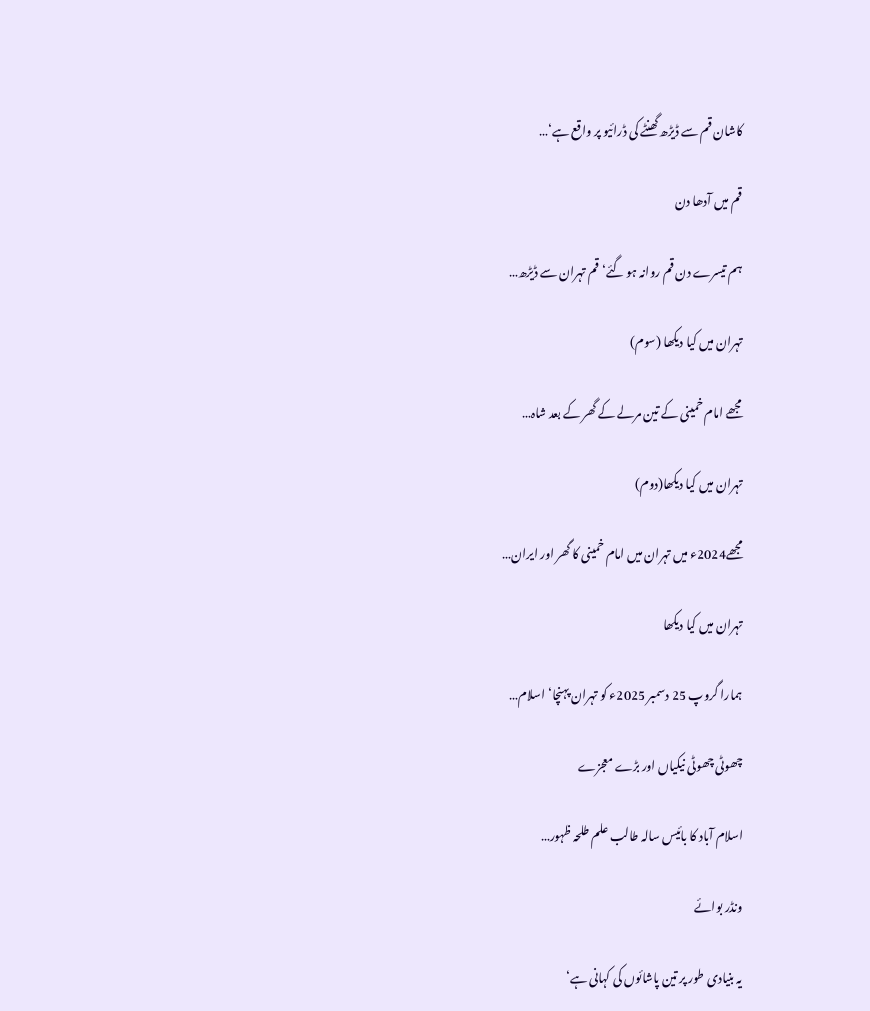کاشان قم سے ڈیڑھ گھنٹے کی ڈرائیو پر واقع ہے‘…

قم میں آدھا دن

ہم تیسرے دن قم روانہ ہو گئے‘ قم تہران سے ڈیڑھ…

تہران میں کیا دیکھا (سوم)

مجھے امام خمینی کے تین مرلے کے گھر کے بعد شاہ…

تہران میں کیا دیکھا(دوم)

مجھے2024ء میں تہران میں امام خمینی کا گھر اور ایران…

تہران میں کیا دیکھا

ہمارا گروپ 25 دسمبر 2025ء کو تہران پہنچا‘ اسلام…

چھوٹی چھوٹی نیکیاں اور بڑے معجزے

اسلام آباد کا بائیس سالہ طالب علم طلحہ ظہور…

ونڈر بوائے

یہ بنیادی طور پر تین پاشائوں کی کہانی ہے‘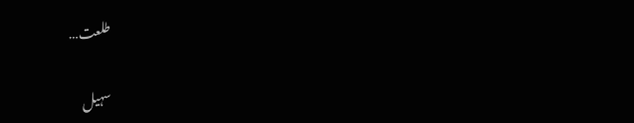طلعت…

سہیل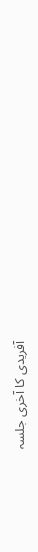آفریدی کا آخری جلسہ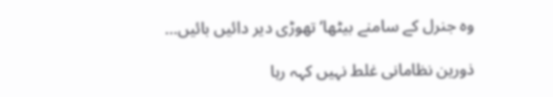وہ جنرل کے سامنے بیٹھا‘ تھوڑی دیر دائیں بائیں…

ذورین نظامانی غلط نہیں کہہ رہا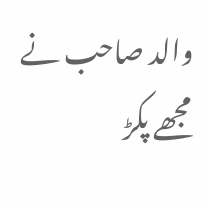والد صاحب نے مجھے پکڑ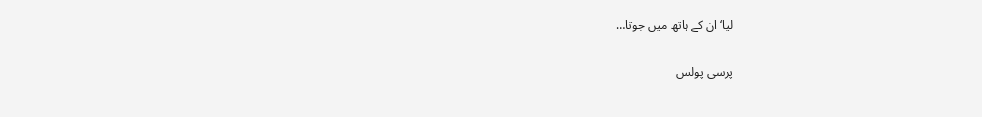لیا‘ ان کے ہاتھ میں جوتا…

پرسی پولس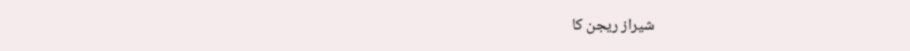شیراز ریجن کا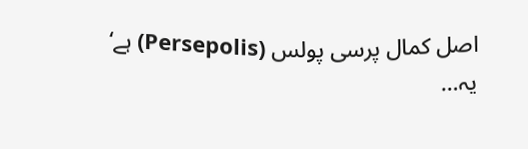اصل کمال پرسی پولس (Persepolis) ہے‘ یہ…